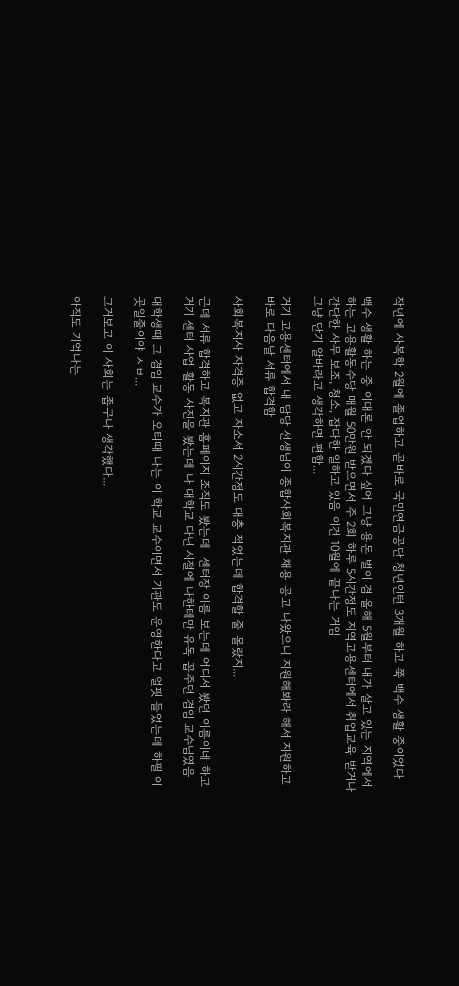작년에 사복학 2월에 졸업하고 곧바로 국민연금공단 청년인턴 3개월 하고 쭉 백수 생활 중이었다

백수 생활 하는 중 이대론 안 되겠다 싶어 그냥 용돈 벌이 겸 올해 5월부터 내가 살고 있는 지역에서 하는 고용활동수당 매월 50만원 받으면서 주 2회 하루 5시간정도 지역고용센터에서 취업교육 받거나 간단한 사무 보조, 청소, 잡다한 일하고 있음 이건 10월에 끝나는 거임
그냥 단기 알바라고 생각하면 편함...

거기 고용센터에서 내 담당 선생님이 종합사회복지관 채용 공고 나왔으니 지원해봐라 해서 지원하고 바로 다음날 서류 합격함

사회복지사 자격증 없고 자소서 2시간정도 대충 적었는데 합격할 줄 몰랐지...

근데 서류 합격하고 복지관 홈페이지 조직도 봤는데  센터장 이름 보는데 어디서 봤던 이름이네 하고 거기 센터 사업 활동 사진을 봤는데 나 대학교 다닌 시절에 나한테만 유독 꼽주던 겸임 교수님였음

대학생때 그 겸임 교수가 오티때 나는 이 학교 교수이면서 기관도 운영한다고 얼핏 들었는데 하필 이곳일줄이야 ㅅㅂ...

그거보고 이 사회는 좁구나 생각했다...

아직도 기억나는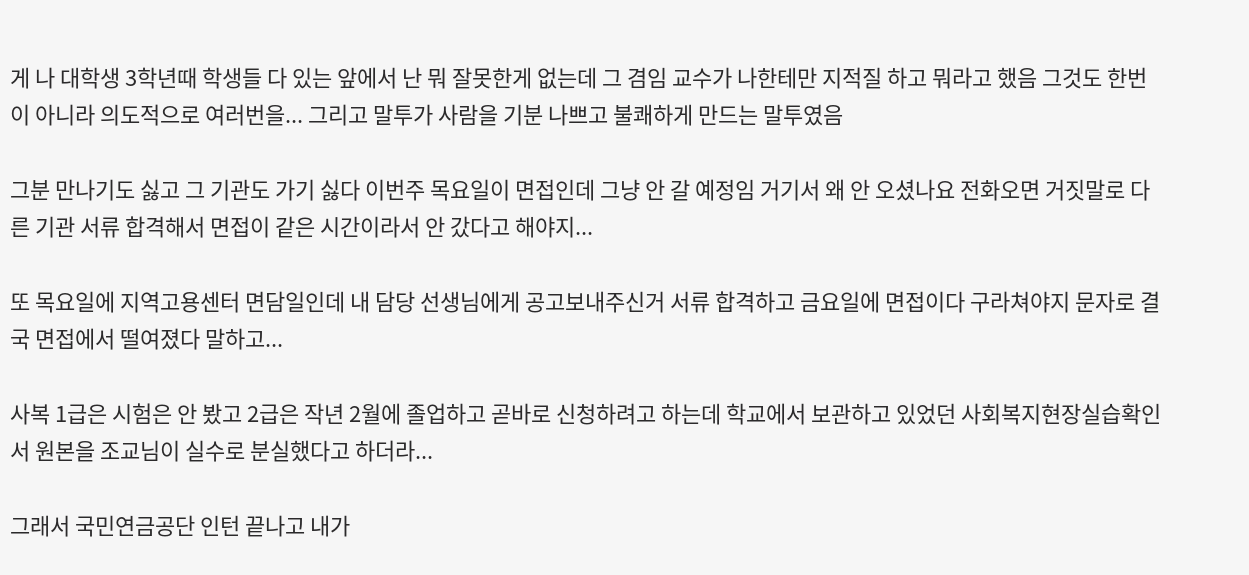게 나 대학생 3학년때 학생들 다 있는 앞에서 난 뭐 잘못한게 없는데 그 겸임 교수가 나한테만 지적질 하고 뭐라고 했음 그것도 한번이 아니라 의도적으로 여러번을... 그리고 말투가 사람을 기분 나쁘고 불쾌하게 만드는 말투였음

그분 만나기도 싫고 그 기관도 가기 싫다 이번주 목요일이 면접인데 그냥 안 갈 예정임 거기서 왜 안 오셨나요 전화오면 거짓말로 다른 기관 서류 합격해서 면접이 같은 시간이라서 안 갔다고 해야지...

또 목요일에 지역고용센터 면담일인데 내 담당 선생님에게 공고보내주신거 서류 합격하고 금요일에 면접이다 구라쳐야지 문자로 결국 면접에서 떨여졌다 말하고...

사복 1급은 시험은 안 봤고 2급은 작년 2월에 졸업하고 곧바로 신청하려고 하는데 학교에서 보관하고 있었던 사회복지현장실습확인서 원본을 조교님이 실수로 분실했다고 하더라...

그래서 국민연금공단 인턴 끝나고 내가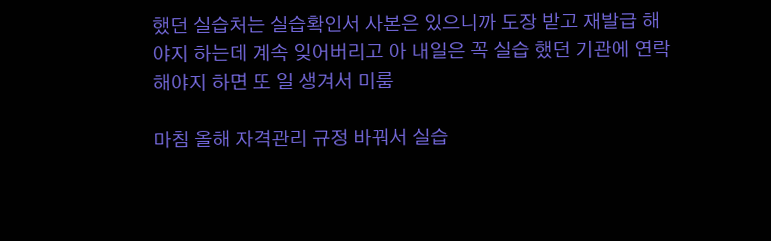했던 실습처는 실습확인서 사본은 있으니까 도장 받고 재발급 해야지 하는데 계속 잊어버리고 아 내일은 꼭 실습 했던 기관에 연락해야지 하면 또 일 생겨서 미룸

마침 올해 자격관리 규정 바꿔서 실습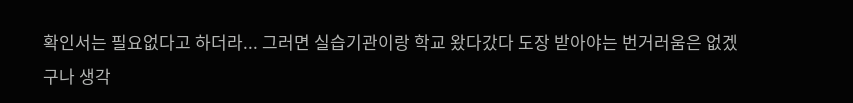확인서는 필요없다고 하더라... 그러면 실습기관이랑 학교 왔다갔다 도장 받아야는 번거러움은 없겠구나 생각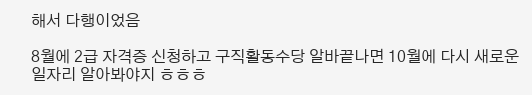해서 다행이었음

8월에 2급 자격증 신청하고 구직활동수당 알바끝나면 10월에 다시 새로운 일자리 알아봐야지 ㅎㅎㅎ